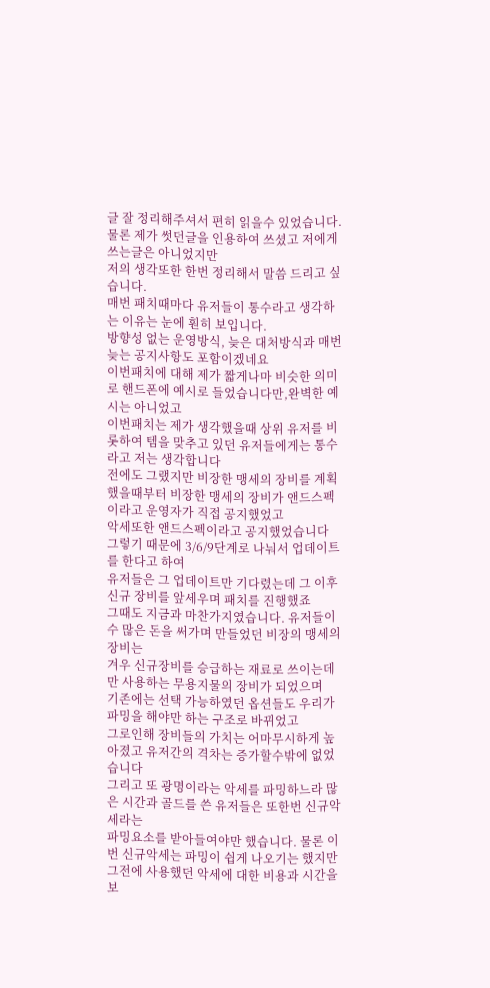글 잘 정리해주셔서 편히 읽을수 있었습니다. 물론 제가 썻던글을 인용하여 쓰셨고 저에게 쓰는글은 아니었지만
저의 생각또한 한번 정리해서 말씀 드리고 싶습니다.
매번 패치때마다 유저들이 통수라고 생각하는 이유는 눈에 훤히 보입니다.
방향성 없는 운영방식, 늦은 대처방식과 매번 늦는 공지사항도 포함이겠네요
이번패치에 대해 제가 짧게나마 비슷한 의미로 핸드폰에 예시로 들었습니다만,완벽한 예시는 아니었고
이번패치는 제가 생각했을때 상위 유저를 비롯하여 템을 맞추고 있던 유저들에게는 통수라고 저는 생각합니다
전에도 그랬지만 비장한 맹세의 장비를 계획했을때부터 비장한 맹세의 장비가 앤드스펙이라고 운영자가 직접 공지했었고
악세또한 앤드스펙이라고 공지했었습니다 그렇기 때문에 3/6/9단계로 나눠서 업데이트를 한다고 하여
유저들은 그 업데이트만 기다렸는데 그 이후 신규 장비를 앞세우며 패치를 진행했죠
그때도 지금과 마찬가지였습니다. 유저들이 수 많은 돈을 써가며 만들었던 비장의 맹세의 장비는
겨우 신규장비를 승급하는 재료로 쓰이는데만 사용하는 무용지물의 장비가 되었으며
기존에는 선택 가능하였던 옵션들도 우리가 파밍을 해야만 하는 구조로 바뀌었고
그로인해 장비들의 가치는 어마무시하게 높아졌고 유저간의 격차는 증가할수밖에 없었습니다
그리고 또 광명이라는 악세를 파밍하느라 많은 시간과 골드를 쓴 유저들은 또한번 신규악세라는
파밍요소를 받아들여야만 했습니다. 물론 이번 신규악세는 파밍이 쉽게 나오기는 했지만
그전에 사용했던 악세에 대한 비용과 시간을 보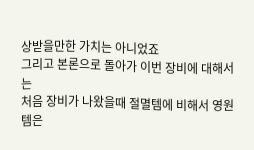상받을만한 가치는 아니었죠
그리고 본론으로 돌아가 이번 장비에 대해서는
처음 장비가 나왔을때 절멸템에 비해서 영원템은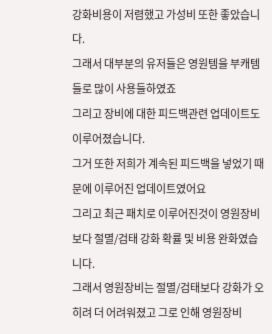강화비용이 저렴했고 가성비 또한 좋았습니다.
그래서 대부분의 유저들은 영원템을 부캐템들로 많이 사용들하였죠
그리고 장비에 대한 피드백관련 업데이트도 이루어졌습니다.
그거 또한 저희가 계속된 피드백을 넣었기 때문에 이루어진 업데이트였어요
그리고 최근 패치로 이루어진것이 영원장비보다 절멸/검태 강화 확률 및 비용 완화였습니다.
그래서 영원장비는 절멸/검태보다 강화가 오히려 더 어려워졌고 그로 인해 영원장비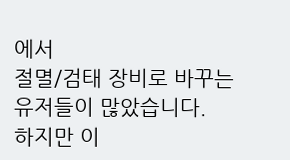에서
절멸/검태 장비로 바꾸는 유저들이 많았습니다.
하지만 이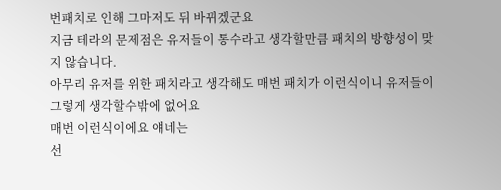번패치로 인해 그마저도 뒤 바뀌겠군요
지금 테라의 문제점은 유저들이 통수라고 생각할만큼 패치의 방향성이 맞지 않습니다.
아무리 유저를 위한 패치라고 생각해도 매번 패치가 이런식이니 유저들이 그렇게 생각할수밖에 없어요
매번 이런식이에요 얘네는
선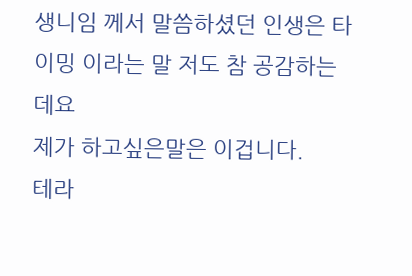생니임 께서 말씀하셨던 인생은 타이밍 이라는 말 저도 참 공감하는데요
제가 하고싶은말은 이겁니다.
테라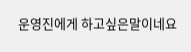운영진에게 하고싶은말이네요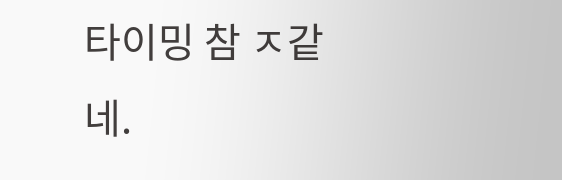타이밍 참 ㅈ같네.